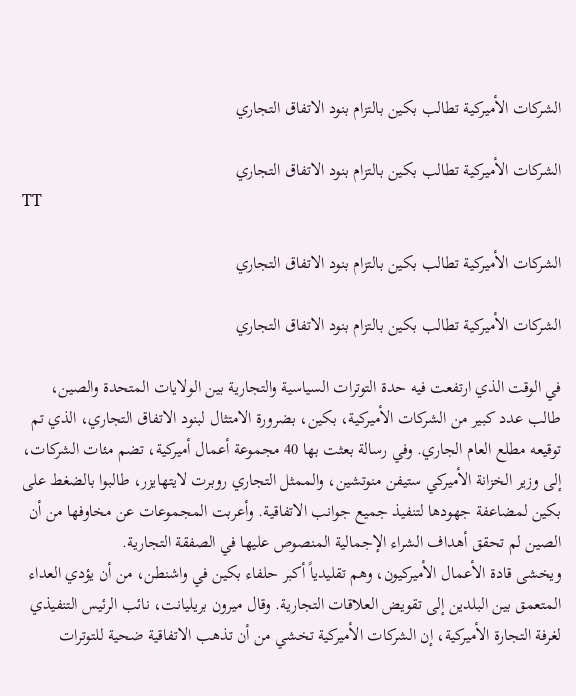الشركات الأميركية تطالب بكين بالتزام بنود الاتفاق التجاري

الشركات الأميركية تطالب بكين بالتزام بنود الاتفاق التجاري
TT

الشركات الأميركية تطالب بكين بالتزام بنود الاتفاق التجاري

الشركات الأميركية تطالب بكين بالتزام بنود الاتفاق التجاري

في الوقت الذي ارتفعت فيه حدة التوترات السياسية والتجارية بين الولايات المتحدة والصين، طالب عدد كبير من الشركات الأميركية، بكين، بضرورة الامتثال لبنود الاتفاق التجاري، الذي تم توقيعه مطلع العام الجاري. وفي رسالة بعثت بها 40 مجموعة أعمال أميركية، تضم مئات الشركات، إلى وزير الخزانة الأميركي ستيفن منوتشين، والممثل التجاري روبرت لايتهايزر، طالبوا بالضغط على بكين لمضاعفة جهودها لتنفيذ جميع جوانب الاتفاقية. وأعربت المجموعات عن مخاوفها من أن الصين لم تحقق أهداف الشراء الإجمالية المنصوص عليها في الصفقة التجارية.
ويخشى قادة الأعمال الأميركيون، وهم تقليدياً أكبر حلفاء بكين في واشنطن، من أن يؤدي العداء المتعمق بين البلدين إلى تقويض العلاقات التجارية. وقال ميرون بريليانت، نائب الرئيس التنفيذي لغرفة التجارة الأميركية، إن الشركات الأميركية تخشي من أن تذهب الاتفاقية ضحية للتوترات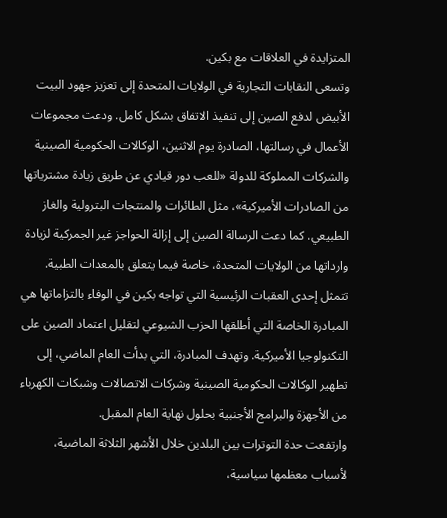المتزايدة في العلاقات مع بكين.
وتسعى النقابات التجارية في الولايات المتحدة إلى تعزيز جهود البيت الأبيض لدفع الصين إلى تنفيذ الاتفاق بشكل كامل. ودعت مجموعات الأعمال في رسالتها، الصادرة يوم الاثنين، الوكالات الحكومية الصينية والشركات المملوكة للدولة «للعب دور قيادي عن طريق زيادة مشترياتها من الصادرات الأميركية»، مثل الطائرات والمنتجات البترولية والغاز الطبيعي. كما دعت الرسالة الصين إلى إزالة الحواجز غير الجمركية لزيادة وارداتها من الولايات المتحدة، خاصة فيما يتعلق بالمعدات الطبية.
تتمثل إحدى العقبات الرئيسية التي تواجه بكين في الوفاء بالتزاماتها هي المبادرة الخاصة التي أطلقها الحزب الشيوعي لتقليل اعتماد الصين على التكنولوجيا الأميركية. وتهدف المبادرة، التي بدأت العام الماضي، إلى تطهير الوكالات الحكومية الصينية وشركات الاتصالات وشبكات الكهرباء من الأجهزة والبرامج الأجنبية بحلول نهاية العام المقبل.
وارتفعت حدة التوترات بين البلدين خلال الأشهر الثلاثة الماضية، لأسباب معظمها سياسية،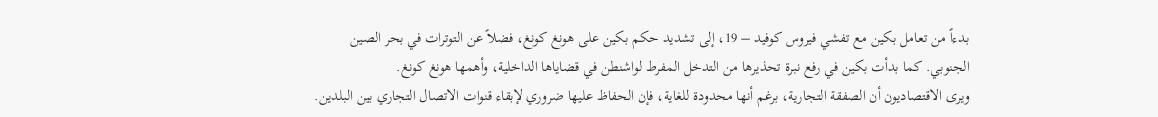بدءاً من تعامل بكين مع تفشي فيروس كوفيد – 19، إلى تشديد حكم بكين على هونغ كونغ، فضلاً عن التوترات في بحر الصين الجنوبي. كما بدأت بكين في رفع نبرة تحذيرها من التدخل المفرط لواشنطن في قضاياها الداخلية، وأهمها هونغ كونغ.
ويرى الاقتصاديون أن الصفقة التجارية، برغم أنها محدودة للغاية، فإن الحفاظ عليها ضروري لإبقاء قنوات الاتصال التجاري بين البلدين.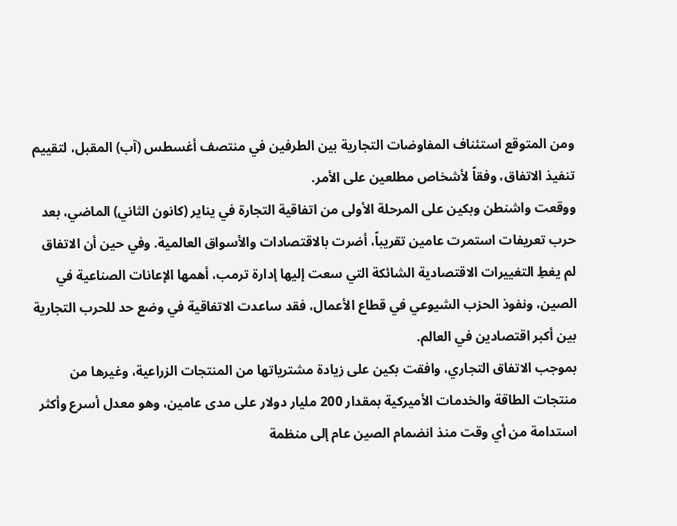ومن المتوقع استئناف المفاوضات التجارية بين الطرفين في منتصف أغسطس (آب) المقبل، لتقييم تنفيذ الاتفاق، وفقاً لأشخاص مطلعين على الأمر.
ووقعت واشنطن وبكين على المرحلة الأولى من اتفاقية التجارة في يناير (كانون الثاني) الماضي، بعد حرب تعريفات استمرت عامين تقريباً، أضرت بالاقتصادات والأسواق العالمية. وفي حين أن الاتفاق لم يغطِ التغييرات الاقتصادية الشائكة التي سعت إليها إدارة ترمب، أهمها الإعانات الصناعية في الصين، ونفوذ الحزب الشيوعي في قطاع الأعمال، فقد ساعدت الاتفاقية في وضع حد للحرب التجارية بين أكبر اقتصادين في العالم.
بموجب الاتفاق التجاري، وافقت بكين على زيادة مشترياتها من المنتجات الزراعية، وغيرها من منتجات الطاقة والخدمات الأميركية بمقدار 200 مليار دولار على مدى عامين، وهو معدل أسرع وأكثر استدامة من أي وقت منذ انضمام الصين عام إلى منظمة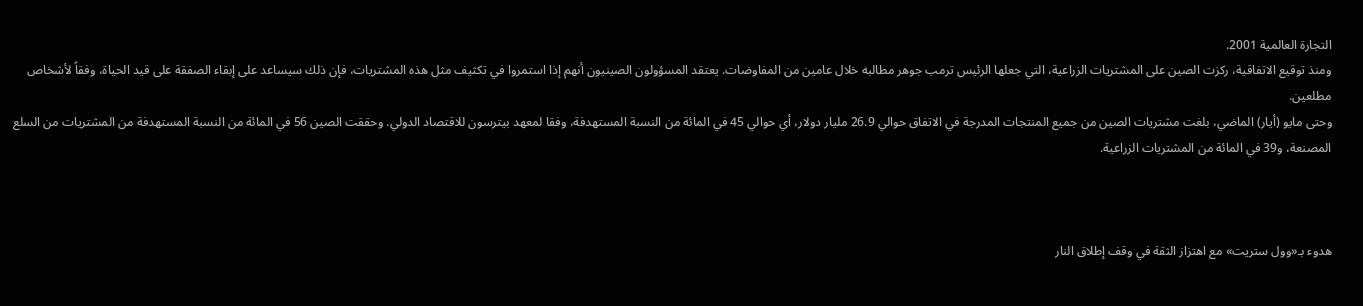التجارة العالمية 2001.
ومنذ توقيع الاتفاقية، ركزت الصين على المشتريات الزراعية، التي جعلها الرئيس ترمب جوهر مطالبه خلال عامين من المفاوضات. يعتقد المسؤولون الصينيون أنهم إذا استمروا في تكثيف مثل هذه المشتريات، فإن ذلك سيساعد على إبقاء الصفقة على قيد الحياة، وفقاً لأشخاص مطلعين.
وحتى مايو (أيار) الماضي، بلغت مشتريات الصين من جميع المنتجات المدرجة في الاتفاق حوالي 26.9 مليار دولار، أي حوالي 45 في المائة من النسبة المستهدفة، وفقا لمعهد بيترسون للاقتصاد الدولي. وحققت الصين 56 في المائة من النسبة المستهدفة من المشتريات من السلع المصنعة، و39 في المائة من المشتريات الزراعية.



هدوء بـ«وول ستريت» مع اهتزاز الثقة في وقف إطلاق النار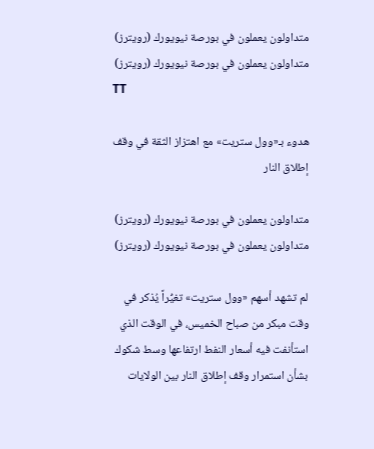متداولون يعملون في بورصة نيويورك (رويترز)
متداولون يعملون في بورصة نيويورك (رويترز)
TT

هدوء بـ«وول ستريت» مع اهتزاز الثقة في وقف إطلاق النار

متداولون يعملون في بورصة نيويورك (رويترز)
متداولون يعملون في بورصة نيويورك (رويترز)

لم تشهد أسهم «وول ستريت» تغيُّراً يُذكر في وقت مبكر من صباح الخميس، في الوقت الذي استأنفت فيه أسعار النفط ارتفاعها وسط شكوك بشأن استمرار وقف إطلاق النار بين الولايات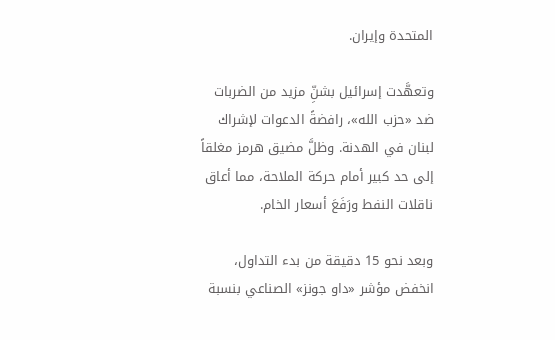المتحدة وإيران.

وتعهَّدت إسرائيل بشنِّ مزيد من الضربات ضد «حزب الله»، رافضةً الدعوات لإشراك لبنان في الهدنة. وظلَّ مضيق هرمز مغلقاً إلى حد كبير أمام حركة الملاحة، مما أعاق ناقلات النفط ورَفَعَ أسعار الخام.

وبعد نحو 15 دقيقة من بدء التداول، انخفض مؤشر «داو جونز» الصناعي بنسبة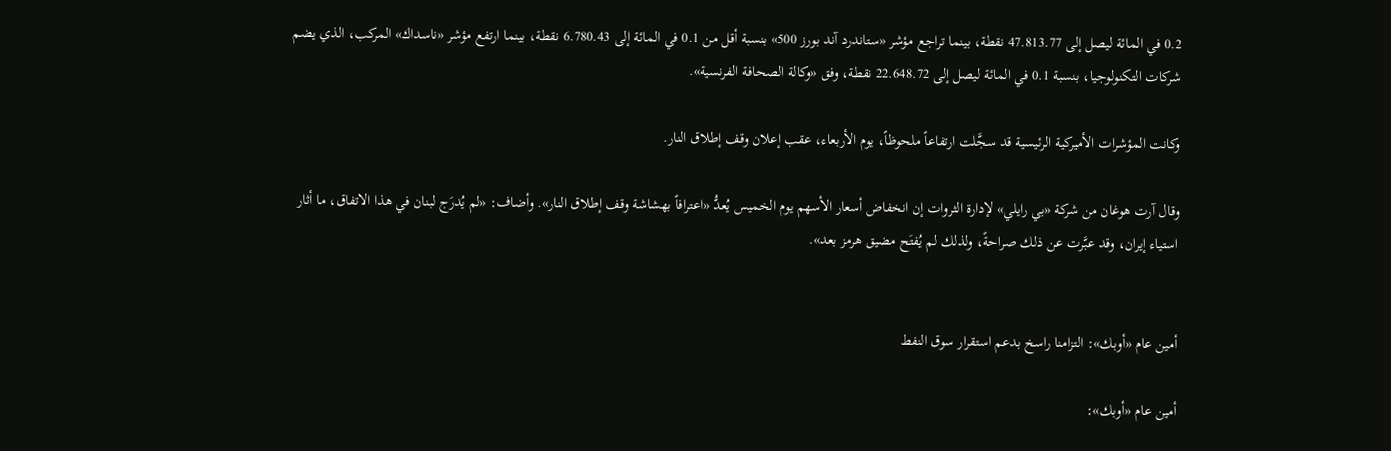0.2 في المائة ليصل إلى 47.813.77 نقطة، بينما تراجع مؤشر «ستاندرد آند بورز 500» بنسبة أقل من 0.1 في المائة إلى 6.780.43 نقطة، بينما ارتفع مؤشر «ناسداك» المركب، الذي يضم شركات التكنولوجيا، بنسبة 0.1 في المائة ليصل إلى 22.648.72 نقطة، وفق «وكالة الصحافة الفرنسية».

وكانت المؤشرات الأميركية الرئيسية قد سجَّلت ارتفاعاً ملحوظاً، يوم الأربعاء، عقب إعلان وقف إطلاق النار.

وقال آرت هوغان من شركة «بي رايلي» لإدارة الثروات إن انخفاض أسعار الأسهم يوم الخميس يُعدُّ «اعترافاً بهشاشة وقف إطلاق النار». وأضاف: «لم يُدرَج لبنان في هذا الاتفاق، ما أثار استياء إيران، وقد عبَّرت عن ذلك صراحةً، ولذلك لم يُفتَح مضيق هرمز بعد».


أمين عام «أوبك»: التزامنا راسخ بدعم استقرار سوق النفط

أمين عام «أوبك»: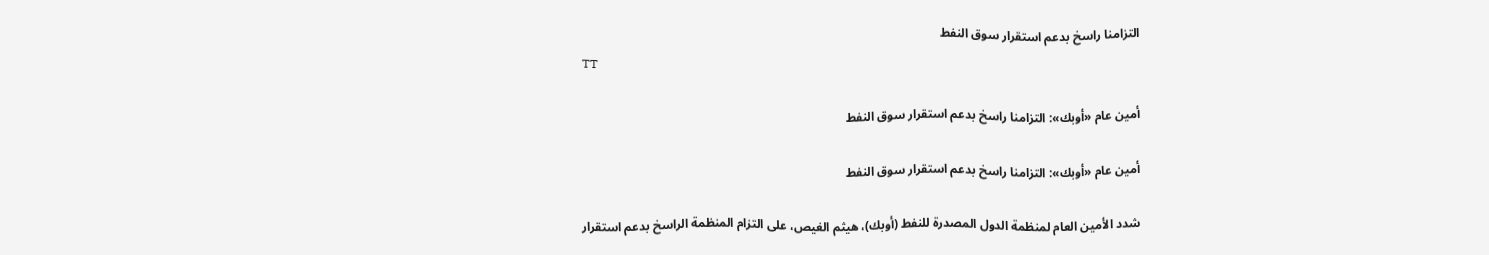التزامنا راسخ بدعم استقرار سوق النفط
TT

أمين عام «أوبك»: التزامنا راسخ بدعم استقرار سوق النفط

أمين عام «أوبك»: التزامنا راسخ بدعم استقرار سوق النفط

شدد الأمين العام لمنظمة الدول المصدرة للنفط (أوبك)، هيثم الغيص، على التزام المنظمة الراسخ بدعم استقرار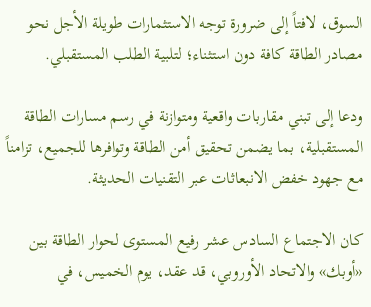السوق، لافتاً إلى ضرورة توجه الاستثمارات طويلة الأجل نحو مصادر الطاقة كافة دون استثناء؛ لتلبية الطلب المستقبلي.

ودعا إلى تبني مقاربات واقعية ومتوازنة في رسم مسارات الطاقة المستقبلية، بما يضمن تحقيق أمن الطاقة وتوافرها للجميع، تزامناً مع جهود خفض الانبعاثات عبر التقنيات الحديثة.

كان الاجتماع السادس عشر رفيع المستوى لحوار الطاقة بين «أوبك» والاتحاد الأوروبي، قد عقد، يوم الخميس، في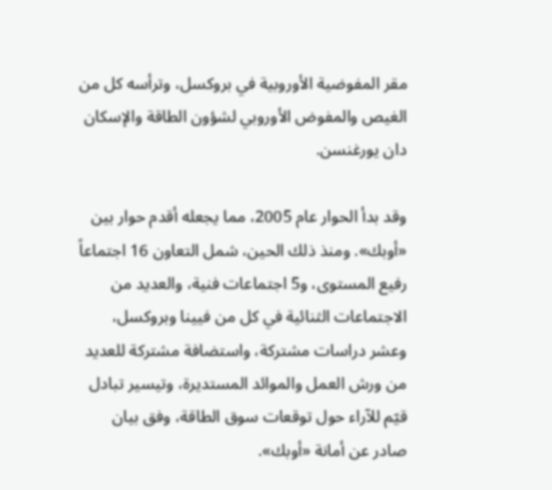مقر المفوضية الأوروبية في بروكسل، وترأسه كل من الغيص والمفوض الأوروبي لشؤون الطاقة والإسكان دان يورغنسن.

وقد بدأ الحوار عام 2005، مما يجعله أقدم حوار بين «أوبك». ومنذ ذلك الحين، شمل التعاون 16 اجتماعاً رفيع المستوى، و5 اجتماعات فنية، والعديد من الاجتماعات الثنائية في كل من فيينا وبروكسل، وعشر دراسات مشتركة، واستضافة مشتركة للعديد من ورش العمل والموائد المستديرة، وتيسير تبادل قيّم للآراء حول توقعات سوق الطاقة، وفق بيان صادر عن أمانة «أوبك».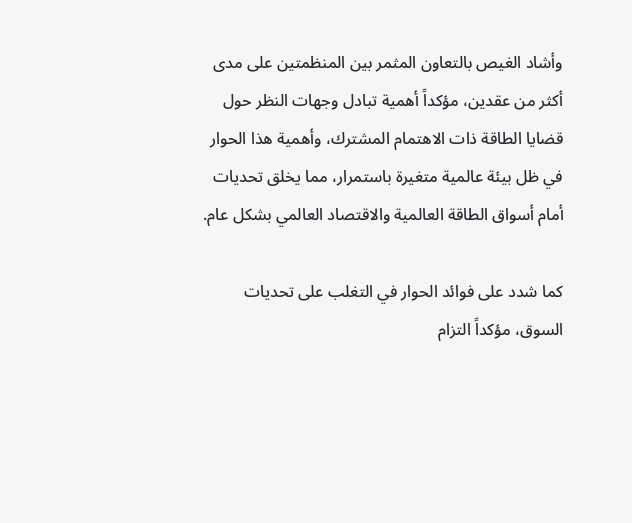وأشاد الغيص بالتعاون المثمر بين المنظمتين على مدى أكثر من عقدين، مؤكداً أهمية تبادل وجهات النظر حول قضايا الطاقة ذات الاهتمام المشترك، وأهمية هذا الحوار في ظل بيئة عالمية متغيرة باستمرار، مما يخلق تحديات أمام أسواق الطاقة العالمية والاقتصاد العالمي بشكل عام.

كما شدد على فوائد الحوار في التغلب على تحديات السوق، مؤكداً التزام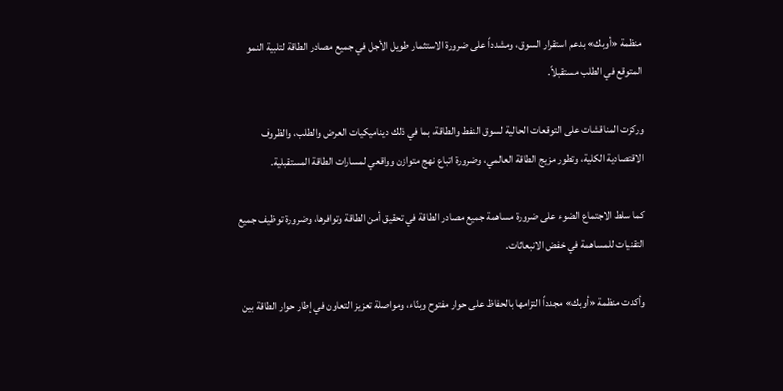منظمة «أوبك» بدعم استقرار السوق، ومشدداً على ضرورة الاستثمار طويل الأجل في جميع مصادر الطاقة لتلبية النمو المتوقع في الطلب مستقبلاً.

وركزت المناقشات على التوقعات الحالية لسوق النفط والطاقة، بما في ذلك ديناميكيات العرض والطلب، والظروف الاقتصادية الكلية، وتطور مزيج الطاقة العالمي، وضرورة اتباع نهج متوازن وواقعي لمسارات الطاقة المستقبلية.

كما سلط الاجتماع الضوء على ضرورة مساهمة جميع مصادر الطاقة في تحقيق أمن الطاقة وتوافرها، وضرورة توظيف جميع التقنيات للمساهمة في خفض الانبعاثات.

وأكدت منظمة «أوبك» مجدداً التزامها بالحفاظ على حوار مفتوح وبنّاء، ومواصلة تعزيز التعاون في إطار حوار الطاقة بين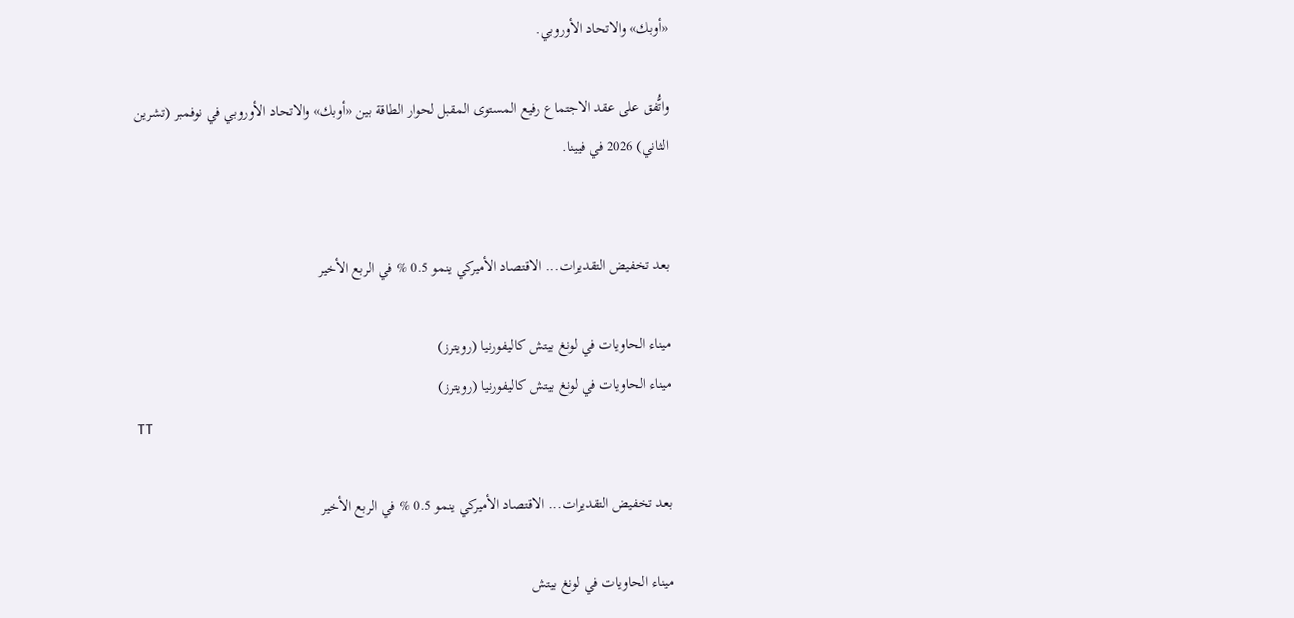«أوبك» والاتحاد الأوروبي.

واتُّفق على عقد الاجتماع رفيع المستوى المقبل لحوار الطاقة بين «أوبك» والاتحاد الأوروبي في نوفمبر (تشرين الثاني) 2026 في فيينا.


بعد تخفيض التقديرات... الاقتصاد الأميركي ينمو 0.5 % في الربع الأخير

ميناء الحاويات في لونغ بيتش كاليفورنيا (رويترز)
ميناء الحاويات في لونغ بيتش كاليفورنيا (رويترز)
TT

بعد تخفيض التقديرات... الاقتصاد الأميركي ينمو 0.5 % في الربع الأخير

ميناء الحاويات في لونغ بيتش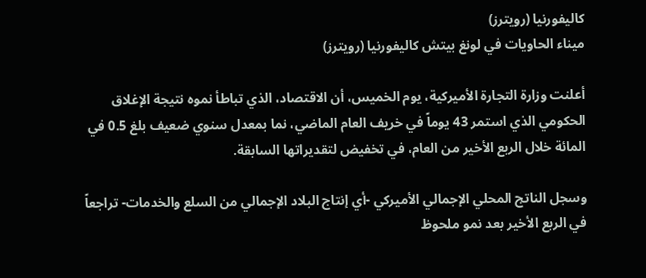كاليفورنيا (رويترز)
ميناء الحاويات في لونغ بيتش كاليفورنيا (رويترز)

أعلنت وزارة التجارة الأميركية، يوم الخميس، أن الاقتصاد، الذي تباطأ نموه نتيجة الإغلاق الحكومي الذي استمر 43 يوماً في خريف العام الماضي، نما بمعدل سنوي ضعيف بلغ 0.5 في المائة خلال الربع الأخير من العام، في تخفيض لتقديراتها السابقة.

وسجل الناتج المحلي الإجمالي الأميركي -أي إنتاج البلاد الإجمالي من السلع والخدمات- تراجعاً في الربع الأخير بعد نمو ملحوظ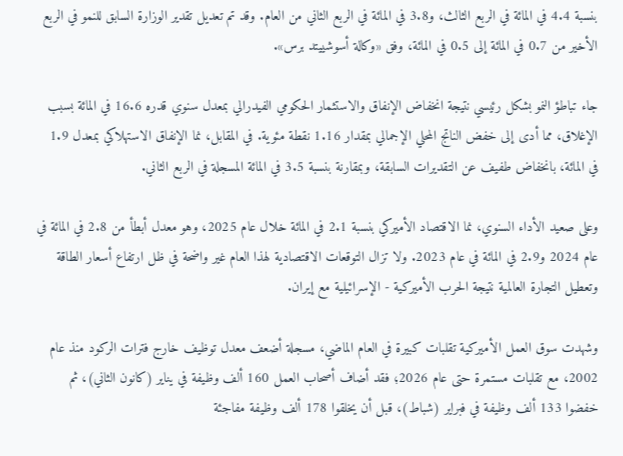بنسبة 4.4 في المائة في الربع الثالث، و3.8 في المائة في الربع الثاني من العام. وقد تم تعديل تقدير الوزارة السابق للنمو في الربع الأخير من 0.7 في المائة إلى 0.5 في المائة، وفق «وكالة أسوشييتد برس».

جاء تباطؤ النمو بشكل رئيسي نتيجة انخفاض الإنفاق والاستثمار الحكومي الفيدرالي بمعدل سنوي قدره 16.6 في المائة بسبب الإغلاق، مما أدى إلى خفض الناتج المحلي الإجمالي بمقدار 1.16 نقطة مئوية. في المقابل، نما الإنفاق الاستهلاكي بمعدل 1.9 في المائة، بانخفاض طفيف عن التقديرات السابقة، وبمقارنة بنسبة 3.5 في المائة المسجلة في الربع الثاني.

وعلى صعيد الأداء السنوي، نما الاقتصاد الأميركي بنسبة 2.1 في المائة خلال عام 2025، وهو معدل أبطأ من 2.8 في المائة في عام 2024 و2.9 في المائة في عام 2023. ولا تزال التوقعات الاقتصادية لهذا العام غير واضحة في ظل ارتفاع أسعار الطاقة وتعطيل التجارة العالمية نتيجة الحرب الأميركية - الإسرائيلية مع إيران.

وشهدت سوق العمل الأميركية تقلبات كبيرة في العام الماضي، مسجلة أضعف معدل توظيف خارج فترات الركود منذ عام 2002، مع تقلبات مستمرة حتى عام 2026؛ فقد أضاف أصحاب العمل 160 ألف وظيفة في يناير (كانون الثاني)، ثم خفضوا 133 ألف وظيفة في فبراير (شباط)، قبل أن يخلقوا 178 ألف وظيفة مفاجئة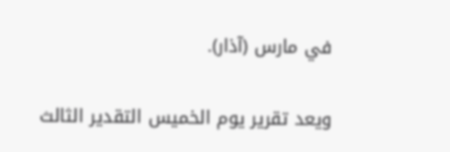في مارس (آذار).

ويعد تقرير يوم الخميس التقدير الثالث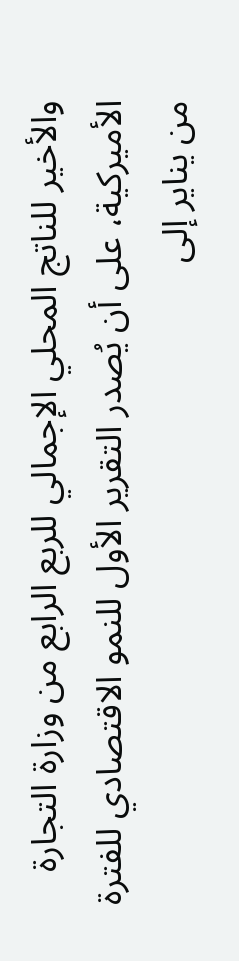والأخير للناتج المحلي الإجمالي للربع الرابع من وزارة التجارة الأميركية، على أن يُصدر التقرير الأول للنمو الاقتصادي للفترة من يناير إلى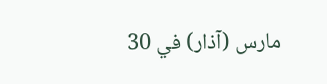مارس (آذار) في 30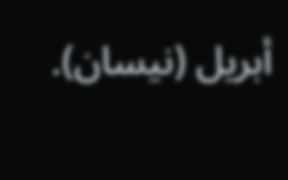أبريل (نيسان).